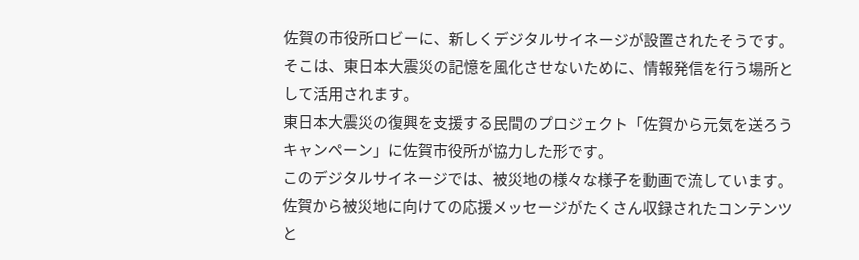佐賀の市役所ロビーに、新しくデジタルサイネージが設置されたそうです。
そこは、東日本大震災の記憶を風化させないために、情報発信を行う場所として活用されます。
東日本大震災の復興を支援する民間のプロジェクト「佐賀から元気を送ろうキャンペーン」に佐賀市役所が協力した形です。
このデジタルサイネージでは、被災地の様々な様子を動画で流しています。
佐賀から被災地に向けての応援メッセージがたくさん収録されたコンテンツと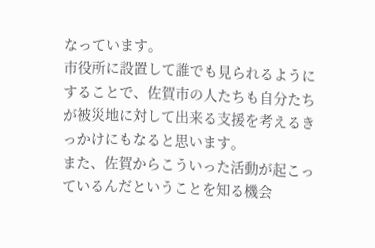なっています。
市役所に設置して誰でも見られるようにすることで、佐賀市の人たちも自分たちが被災地に対して出来る支援を考えるきっかけにもなると思います。
また、佐賀からこういった活動が起こっているんだということを知る機会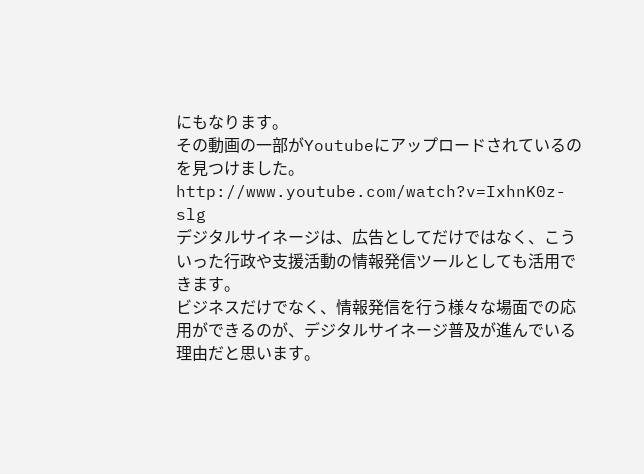にもなります。
その動画の一部がYoutubeにアップロードされているのを見つけました。
http://www.youtube.com/watch?v=IxhnK0z-slg
デジタルサイネージは、広告としてだけではなく、こういった行政や支援活動の情報発信ツールとしても活用できます。
ビジネスだけでなく、情報発信を行う様々な場面での応用ができるのが、デジタルサイネージ普及が進んでいる理由だと思います。